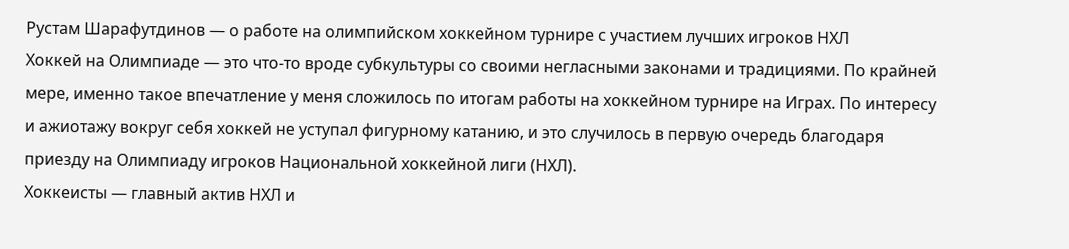Рустам Шарафутдинов — о работе на олимпийском хоккейном турнире с участием лучших игроков НХЛ
Хоккей на Олимпиаде — это что-то вроде субкультуры со своими негласными законами и традициями. По крайней мере, именно такое впечатление у меня сложилось по итогам работы на хоккейном турнире на Играх. По интересу и ажиотажу вокруг себя хоккей не уступал фигурному катанию, и это случилось в первую очередь благодаря приезду на Олимпиаду игроков Национальной хоккейной лиги (НХЛ).
Хоккеисты — главный актив НХЛ и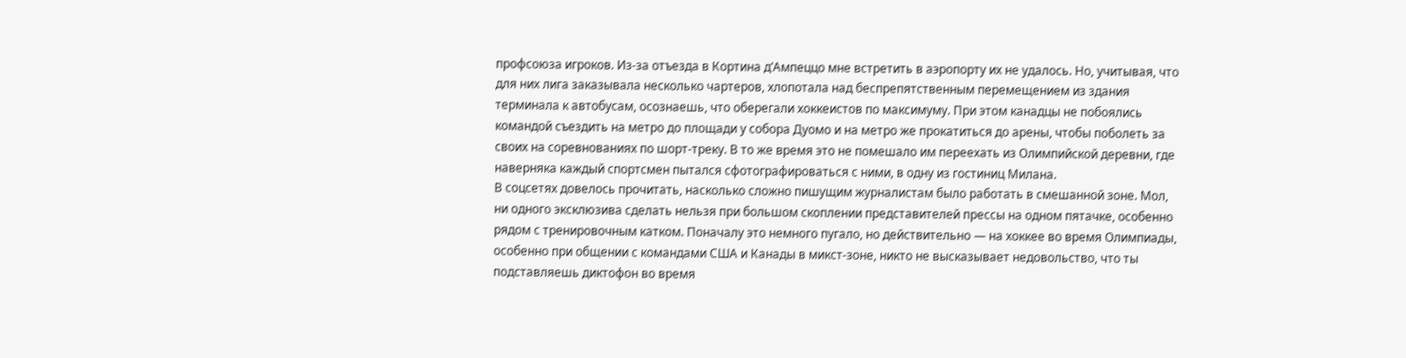профсоюза игроков. Из-за отъезда в Кортина д’Ампеццо мне встретить в аэропорту их не удалось. Но, учитывая, что для них лига заказывала несколько чартеров, хлопотала над беспрепятственным перемещением из здания терминала к автобусам, осознаешь, что оберегали хоккеистов по максимуму. При этом канадцы не побоялись командой съездить на метро до площади у собора Дуомо и на метро же прокатиться до арены, чтобы поболеть за своих на соревнованиях по шорт-треку. В то же время это не помешало им переехать из Олимпийской деревни, где наверняка каждый спортсмен пытался сфотографироваться с ними, в одну из гостиниц Милана.
В соцсетях довелось прочитать, насколько сложно пишущим журналистам было работать в смешанной зоне. Мол, ни одного эксклюзива сделать нельзя при большом скоплении представителей прессы на одном пятачке, особенно рядом с тренировочным катком. Поначалу это немного пугало, но действительно — на хоккее во время Олимпиады, особенно при общении с командами США и Канады в микст-зоне, никто не высказывает недовольство, что ты подставляешь диктофон во время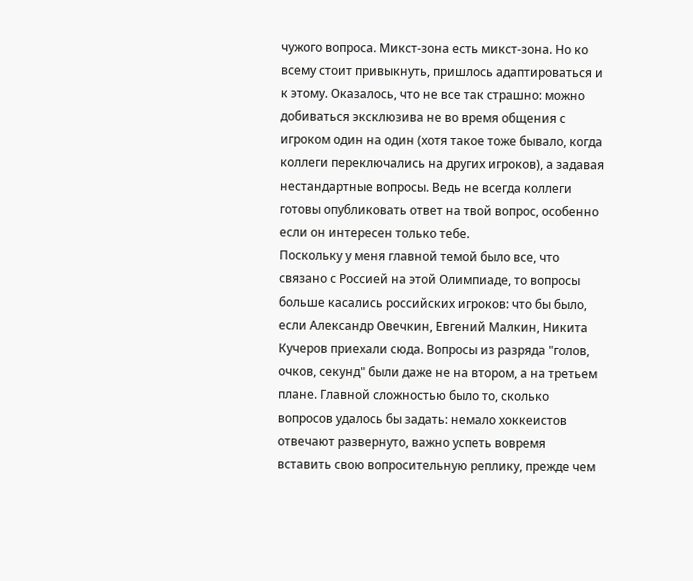чужого вопроса. Микст-зона есть микст-зона. Но ко всему стоит привыкнуть, пришлось адаптироваться и к этому. Оказалось, что не все так страшно: можно добиваться эксклюзива не во время общения с игроком один на один (хотя такое тоже бывало, когда коллеги переключались на других игроков), а задавая нестандартные вопросы. Ведь не всегда коллеги готовы опубликовать ответ на твой вопрос, особенно если он интересен только тебе.
Поскольку у меня главной темой было все, что связано с Россией на этой Олимпиаде, то вопросы больше касались российских игроков: что бы было, если Александр Овечкин, Евгений Малкин, Никита Кучеров приехали сюда. Вопросы из разряда "голов, очков, секунд" были даже не на втором, а на третьем плане. Главной сложностью было то, сколько вопросов удалось бы задать: немало хоккеистов отвечают развернуто, важно успеть вовремя вставить свою вопросительную реплику, прежде чем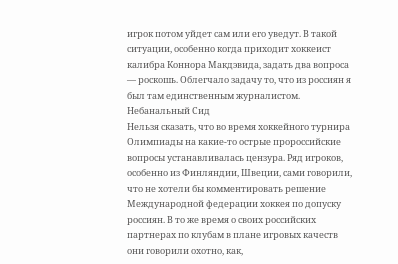игрок потом уйдет сам или его уведут. В такой ситуации, особенно когда приходит хоккеист калибра Коннора Макдэвида, задать два вопроса — роскошь. Облегчало задачу то, что из россиян я был там единственным журналистом.
Небанальный Сид
Нельзя сказать, что во время хоккейного турнира Олимпиады на какие-то острые пророссийские вопросы устанавливалась цензура. Ряд игроков, особенно из Финляндии, Швеции, сами говорили, что не хотели бы комментировать решение Международной федерации хоккея по допуску россиян. В то же время о своих российских партнерах по клубам в плане игровых качеств они говорили охотно, как,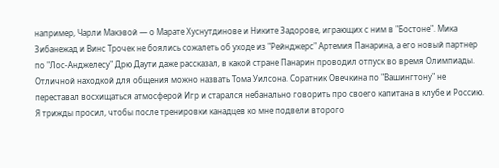например, Чарли Макэвой — о Марате Хуснутдинове и Никите Задорове, играющих с ним в "Бостоне". Мика Зибанежад и Винс Трочек не боялись сожалеть об уходе из "Рейнджерс" Артемия Панарина, а его новый партнер по "Лос-Анджелесу" Дрю Даути даже рассказал, в какой стране Панарин проводил отпуск во время Олимпиады.
Отличной находкой для общения можно назвать Тома Уилсона. Соратник Овечкина по "Вашингтону" не переставал восхищаться атмосферой Игр и старался небанально говорить про своего капитана в клубе и Россию. Я трижды просил, чтобы после тренировки канадцев ко мне подвели второго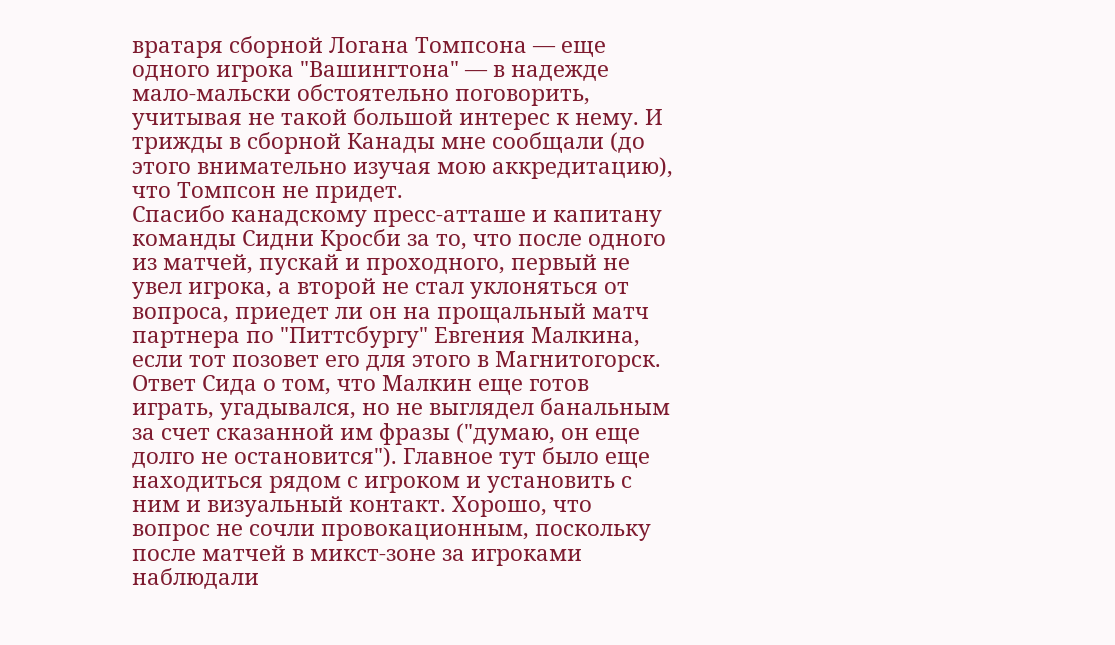вратаря сборной Логана Томпсона — еще одного игрока "Вашингтона" — в надежде мало-мальски обстоятельно поговорить, учитывая не такой большой интерес к нему. И трижды в сборной Канады мне сообщали (до этого внимательно изучая мою аккредитацию), что Томпсон не придет.
Спасибо канадскому пресс-атташе и капитану команды Сидни Кросби за то, что после одного из матчей, пускай и проходного, первый не увел игрока, а второй не стал уклоняться от вопроса, приедет ли он на прощальный матч партнера по "Питтсбургу" Евгения Малкина, если тот позовет его для этого в Магнитогорск. Ответ Сида о том, что Малкин еще готов играть, угадывался, но не выглядел банальным за счет сказанной им фразы ("думаю, он еще долго не остановится"). Главное тут было еще находиться рядом с игроком и установить с ним и визуальный контакт. Хорошо, что вопрос не сочли провокационным, поскольку после матчей в микст-зоне за игроками наблюдали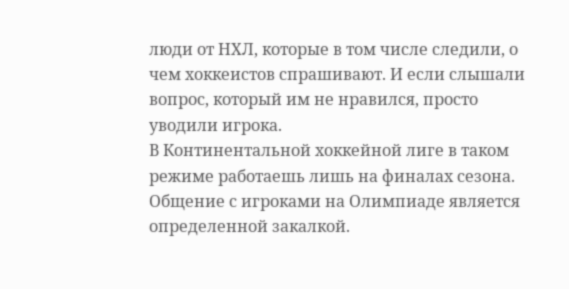люди от НХЛ, которые в том числе следили, о чем хоккеистов спрашивают. И если слышали вопрос, который им не нравился, просто уводили игрока.
В Континентальной хоккейной лиге в таком режиме работаешь лишь на финалах сезона. Общение с игроками на Олимпиаде является определенной закалкой.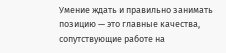Умение ждать и правильно занимать позицию — это главные качества, сопутствующие работе на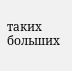таких больших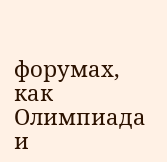форумах, как Олимпиада и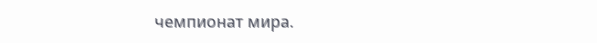чемпионат мира.